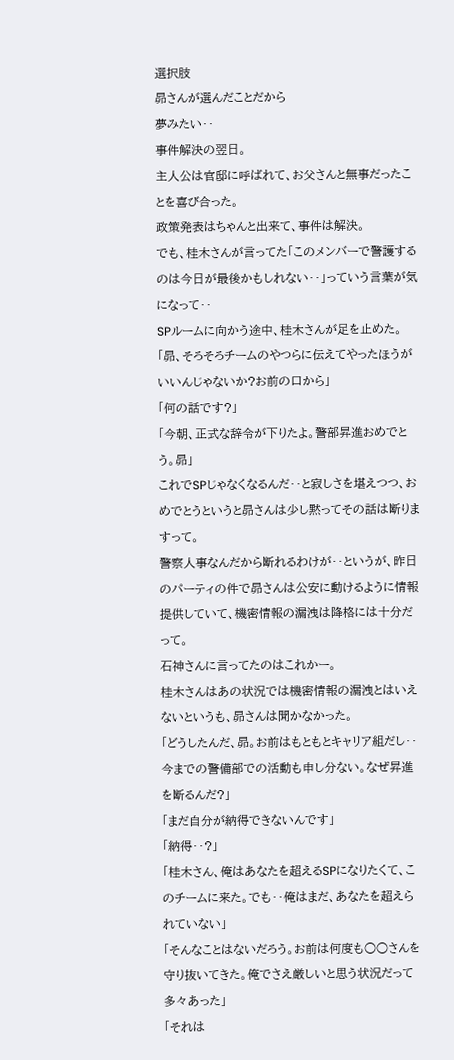選択肢
昴さんが選んだことだから
夢みたい‥
事件解決の翌日。
主人公は官邸に呼ばれて、お父さんと無事だったことを喜び合った。
政策発表はちゃんと出来て、事件は解決。
でも、桂木さんが言ってた「このメンバーで警護するのは今日が最後かもしれない‥」っていう言葉が気になって‥
SPルームに向かう途中、桂木さんが足を止めた。
「昴、そろそろチームのやつらに伝えてやったほうがいいんじゃないか?お前の口から」
「何の話です?」
「今朝、正式な辞令が下りたよ。警部昇進おめでとう。昴」
これでSPじゃなくなるんだ‥と寂しさを堪えつつ、おめでとうというと昴さんは少し黙ってその話は断りますって。
警察人事なんだから断れるわけが‥というが、昨日のパーティの件で昴さんは公安に動けるように情報提供していて、機密情報の漏洩は降格には十分だって。
石神さんに言ってたのはこれかー。
桂木さんはあの状況では機密情報の漏洩とはいえないというも、昴さんは聞かなかった。
「どうしたんだ、昴。お前はもともとキャリア組だし‥今までの警備部での活動も申し分ない。なぜ昇進を断るんだ?」
「まだ自分が納得できないんです」
「納得‥?」
「桂木さん、俺はあなたを超えるSPになりたくて、このチームに来た。でも‥俺はまだ、あなたを超えられていない」
「そんなことはないだろう。お前は何度も○○さんを守り抜いてきた。俺でさえ厳しいと思う状況だって多々あった」
「それは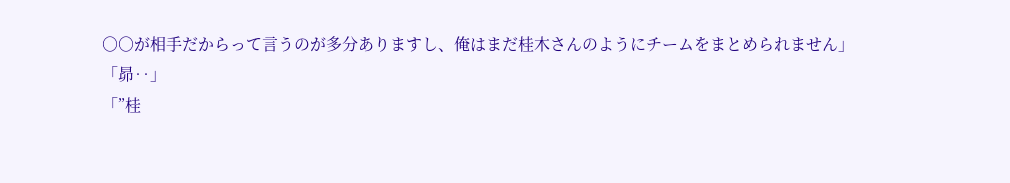○○が相手だからって言うのが多分ありますし、俺はまだ桂木さんのようにチームをまとめられません」
「昴‥」
「”桂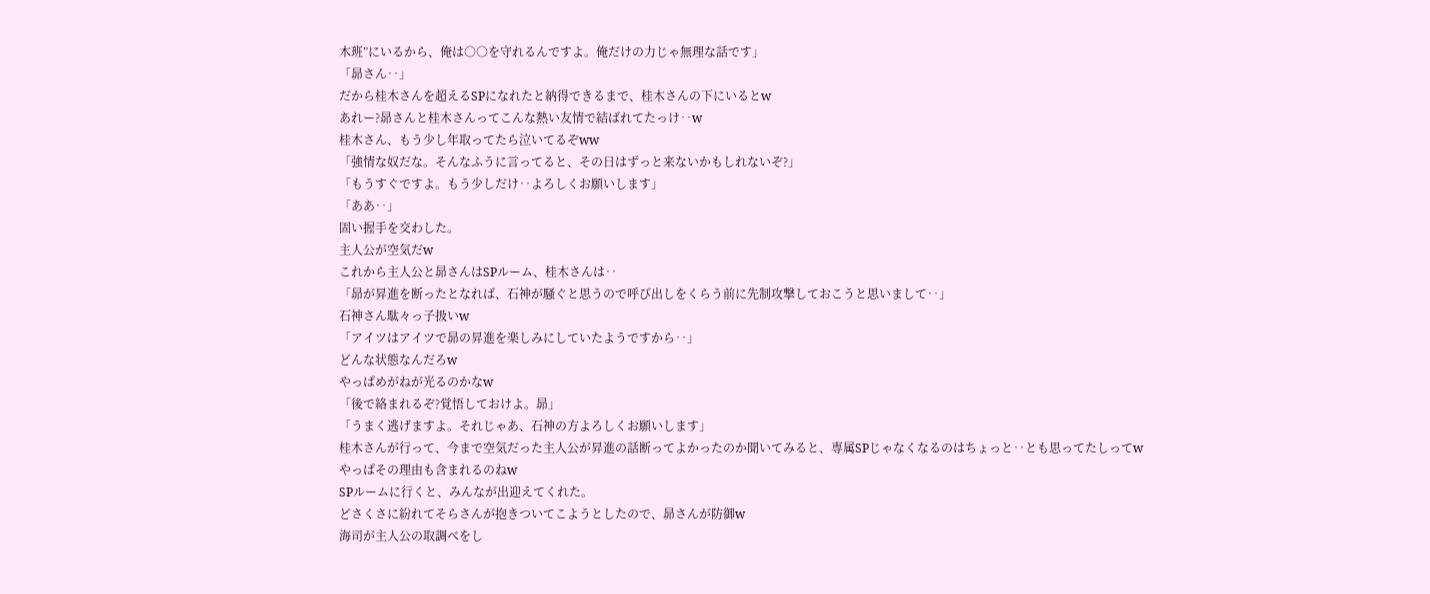木班”にいるから、俺は○○を守れるんですよ。俺だけの力じゃ無理な話です」
「昴さん‥」
だから桂木さんを超えるSPになれたと納得できるまで、桂木さんの下にいるとw
あれー?昴さんと桂木さんってこんな熱い友情で結ばれてたっけ‥w
桂木さん、もう少し年取ってたら泣いてるぞww
「強情な奴だな。そんなふうに言ってると、その日はずっと来ないかもしれないぞ?」
「もうすぐですよ。もう少しだけ‥よろしくお願いします」
「ああ‥」
固い握手を交わした。
主人公が空気だw
これから主人公と昴さんはSPルーム、桂木さんは‥
「昴が昇進を断ったとなれば、石神が騒ぐと思うので呼び出しをくらう前に先制攻撃しておこうと思いまして‥」
石神さん駄々っ子扱いw
「アイツはアイツで昴の昇進を楽しみにしていたようですから‥」
どんな状態なんだろw
やっぱめがねが光るのかなw
「後で絡まれるぞ?覚悟しておけよ。昴」
「うまく逃げますよ。それじゃあ、石神の方よろしくお願いします」
桂木さんが行って、今まで空気だった主人公が昇進の話断ってよかったのか聞いてみると、専属SPじゃなくなるのはちょっと‥とも思ってたしってw
やっぱその理由も含まれるのねw
SPルームに行くと、みんなが出迎えてくれた。
どさくさに紛れてそらさんが抱きついてこようとしたので、昴さんが防御w
海司が主人公の取調べをし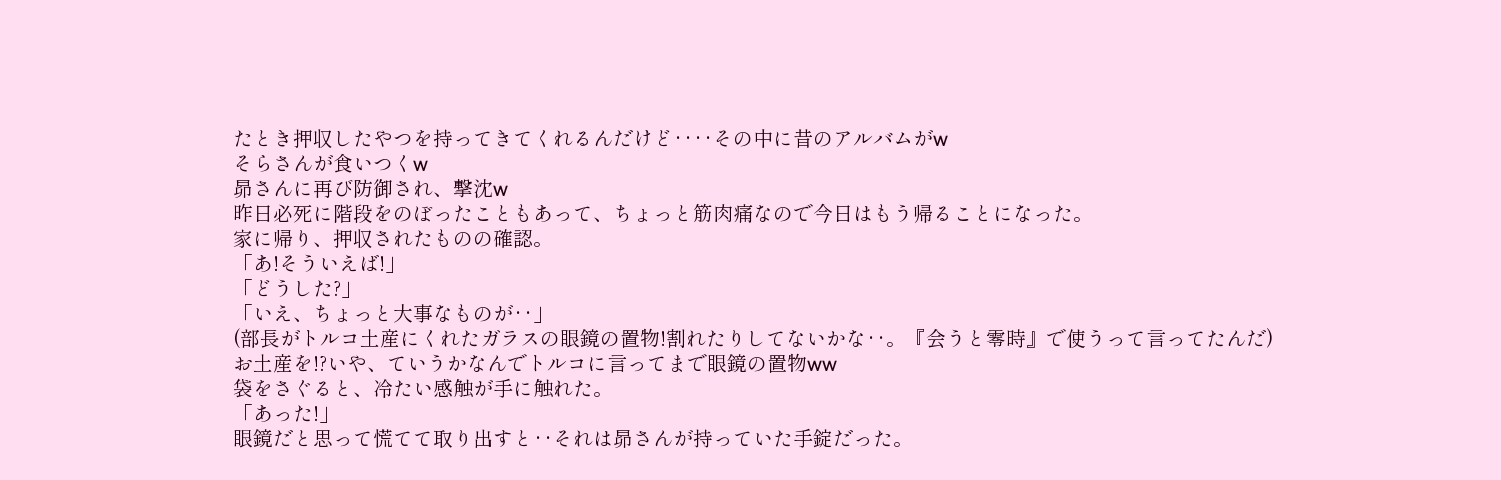たとき押収したやつを持ってきてくれるんだけど‥‥その中に昔のアルバムがw
そらさんが食いつくw
昴さんに再び防御され、撃沈w
昨日必死に階段をのぼったこともあって、ちょっと筋肉痛なので今日はもう帰ることになった。
家に帰り、押収されたものの確認。
「あ!そういえば!」
「どうした?」
「いえ、ちょっと大事なものが‥」
(部長がトルコ土産にくれたガラスの眼鏡の置物!割れたりしてないかな‥。『会うと零時』で使うって言ってたんだ)
お土産を!?いや、ていうかなんでトルコに言ってまで眼鏡の置物ww
袋をさぐると、冷たい感触が手に触れた。
「あった!」
眼鏡だと思って慌てて取り出すと‥それは昴さんが持っていた手錠だった。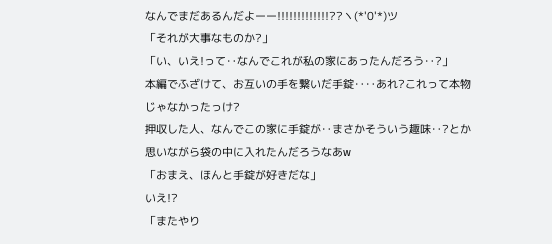なんでまだあるんだよーー!!!!!!!!!!!!!??ヽ(*'0'*)ツ
「それが大事なものか?」
「い、いえ!って‥なんでこれが私の家にあったんだろう‥?」
本編でふざけて、お互いの手を繋いだ手錠‥‥あれ?これって本物じゃなかったっけ?
押収した人、なんでこの家に手錠が‥まさかそういう趣味‥?とか思いながら袋の中に入れたんだろうなあw
「おまえ、ほんと手錠が好きだな」
いえ!?
「またやり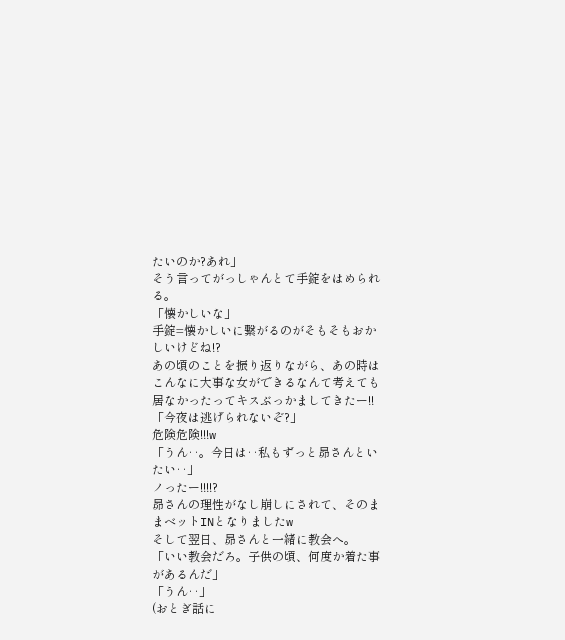たいのか?あれ」
そう言ってがっしゃんとて手錠をはめられる。
「懐かしいな」
手錠=懐かしいに繋がるのがそもそもおかしいけどね!?
あの頃のことを振り返りながら、あの時はこんなに大事な女ができるなんて考えても居なかったってキスぶっかましてきたー!!
「今夜は逃げられないぞ?」
危険危険!!!w
「うん‥。今日は‥私もずっと昴さんといたい‥」
ノったー!!!!?
昴さんの理性がなし崩しにされて、そのままベットINとなりましたw
そして翌日、昴さんと一緒に教会へ。
「いい教会だろ。子供の頃、何度か着た事があるんだ」
「うん‥」
(おとぎ話に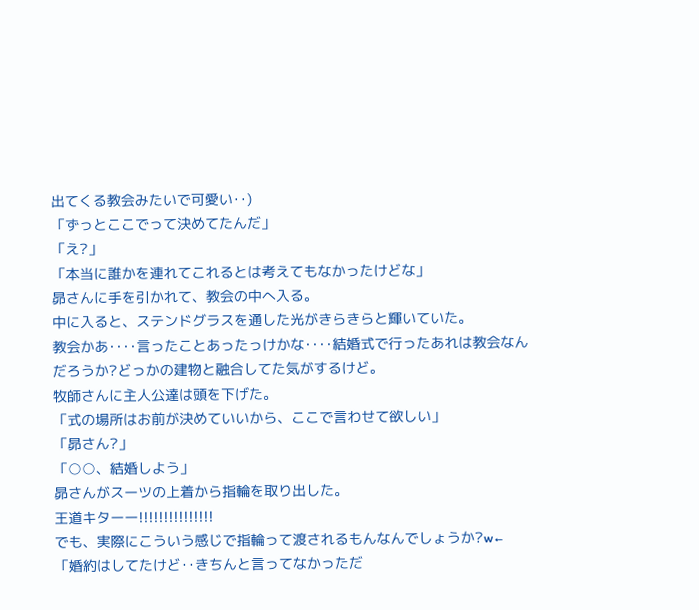出てくる教会みたいで可愛い‥)
「ずっとここでって決めてたんだ」
「え?」
「本当に誰かを連れてこれるとは考えてもなかったけどな」
昴さんに手を引かれて、教会の中へ入る。
中に入ると、ステンドグラスを通した光がきらきらと輝いていた。
教会かあ‥‥言ったことあったっけかな‥‥結婚式で行ったあれは教会なんだろうか?どっかの建物と融合してた気がするけど。
牧師さんに主人公達は頭を下げた。
「式の場所はお前が決めていいから、ここで言わせて欲しい」
「昴さん?」
「○○、結婚しよう」
昴さんがスーツの上着から指輪を取り出した。
王道キターー!!!!!!!!!!!!!!!
でも、実際にこういう感じで指輪って渡されるもんなんでしょうか?w←
「婚約はしてたけど‥きちんと言ってなかっただ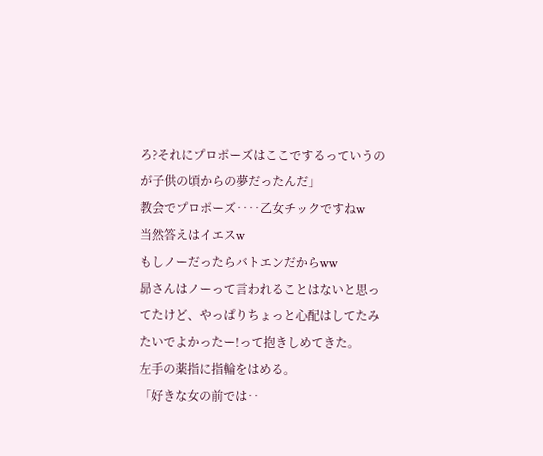ろ?それにプロポーズはここでするっていうのが子供の頃からの夢だったんだ」
教会でプロポーズ‥‥乙女チックですねw
当然答えはイエスw
もしノーだったらバトエンだからww
昴さんはノーって言われることはないと思ってたけど、やっぱりちょっと心配はしてたみたいでよかったー!って抱きしめてきた。
左手の薬指に指輪をはめる。
「好きな女の前では‥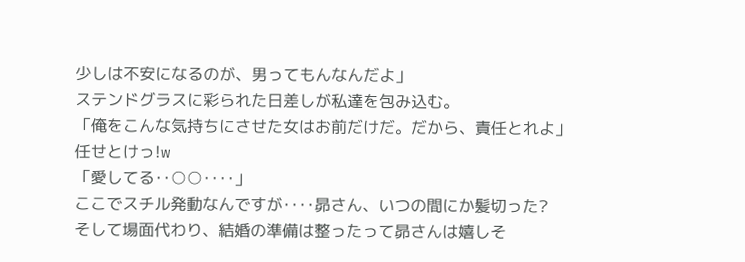少しは不安になるのが、男ってもんなんだよ」
ステンドグラスに彩られた日差しが私達を包み込む。
「俺をこんな気持ちにさせた女はお前だけだ。だから、責任とれよ」
任せとけっ!w
「愛してる‥○○‥‥」
ここでスチル発動なんですが‥‥昴さん、いつの間にか髪切った?
そして場面代わり、結婚の準備は整ったって昴さんは嬉しそ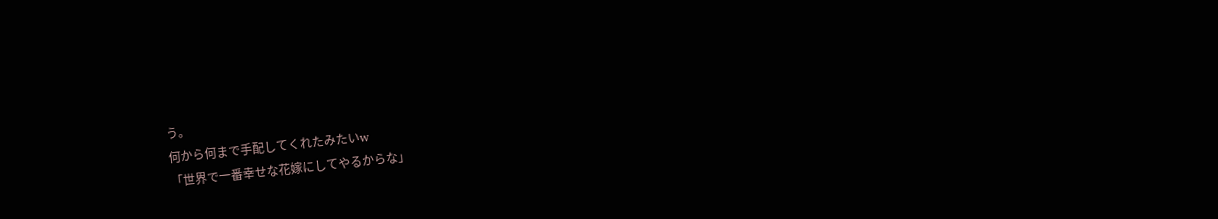う。
何から何まで手配してくれたみたいw
「世界で一番幸せな花嫁にしてやるからな」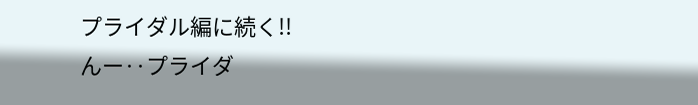プライダル編に続く!!
んー‥プライダ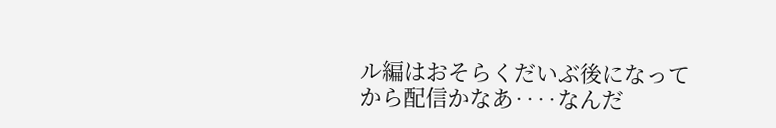ル編はおそらくだいぶ後になってから配信かなあ‥‥なんだ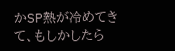かSP熱が冷めてきて、もしかしたら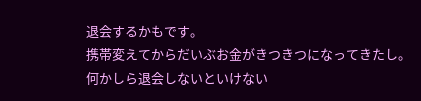退会するかもです。
携帯変えてからだいぶお金がきつきつになってきたし。
何かしら退会しないといけない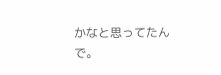かなと思ってたんで。